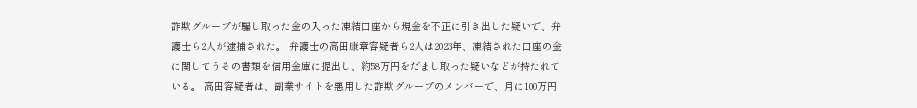詐欺グループが騙し取った金の入った凍結口座から現金を不正に引き出した疑いで、弁護士ら2人が逮捕された。 弁護士の高田康章容疑者ら2人は2023年、凍結された口座の金に関してうその書類を信用金庫に提出し、約58万円をだまし取った疑いなどが持たれている。 高田容疑者は、副業サイトを悪用した詐欺グループのメンバーで、月に100万円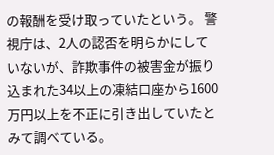の報酬を受け取っていたという。 警視庁は、2人の認否を明らかにしていないが、詐欺事件の被害金が振り込まれた34以上の凍結口座から1600万円以上を不正に引き出していたとみて調べている。